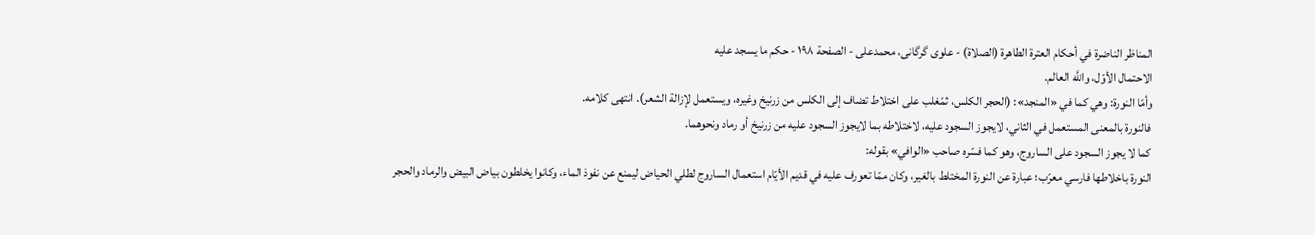المناظر الناضرة في أحکام العترة الطاهرة (الصلاة) - علوی گرگانی، محمدعلی - الصفحة ١٩٨ - حكم ما يسجد عليه
الاحتمال الأوّل، واللَّه العالم.
وأمّا النورة: وهي كما في «المنجد»: (الحجر الكلس، ثمّغلب على اختلاط تضاف إلى الكلس من زرنيخ وغيره، ويستعمل لإزالة الشعر). انتهى كلامه.
فالنورة بالمعنى المستعمل في الثاني، لايجوز السجود عليه، لاختلاطه بما لايجوز السجود عليه من زرنيخ أو رماد ونحوهما.
كما لا يجوز السجود على الساروج، وهو كما فسّره صاحب «الوافي» بقوله:
النورة باخلاطها فارسي معرّب؛ عبارة عن النورة المختلط بالغير، وكان ممّا تعورف عليه في قديم الأيّام استعمال الساروج لطلي الحياض ليمنع عن نفوذ الماء، وكانوا يخلطون بياض البيض والرماد والحجر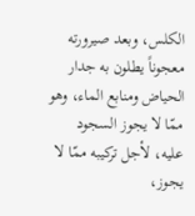الكلس، وبعد صيرورته معجوناً يطلون به جدار الحياض ومنابع الماء، وهو ممّا لا يجوز السجود عليه، لأجل تركيبه ممّا لا يجوز،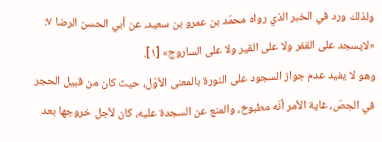ولذلك ورد في الخبر الذي رواه محمّد بن عمرو بن سعيد، عن أبي الحسن الرضا ٧:
«لايسجد على القفر ولا على القير ولا على الساروج» [١].
وهو لا يفيد عدم جواز السجود على النورة بالمعنى الأوّل، حيث كان من قبيل الحجر في الجصّ، غاية الأمر أنّه مطبوخ، والمنع عن السجدة عليه، كان لأجل خروجها بعد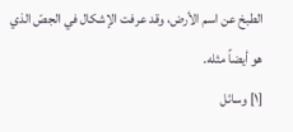الطبخ عن اسم الأرض، وقد عرفت الإشكال في الجصّ الذي هو أيضاً مثله.
[١] وسائل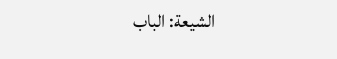الشيعة: الباب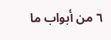٦ من أبواب ما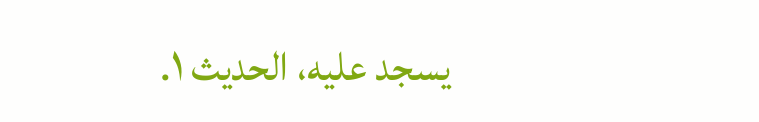يسجد عليه، الحديث ١.